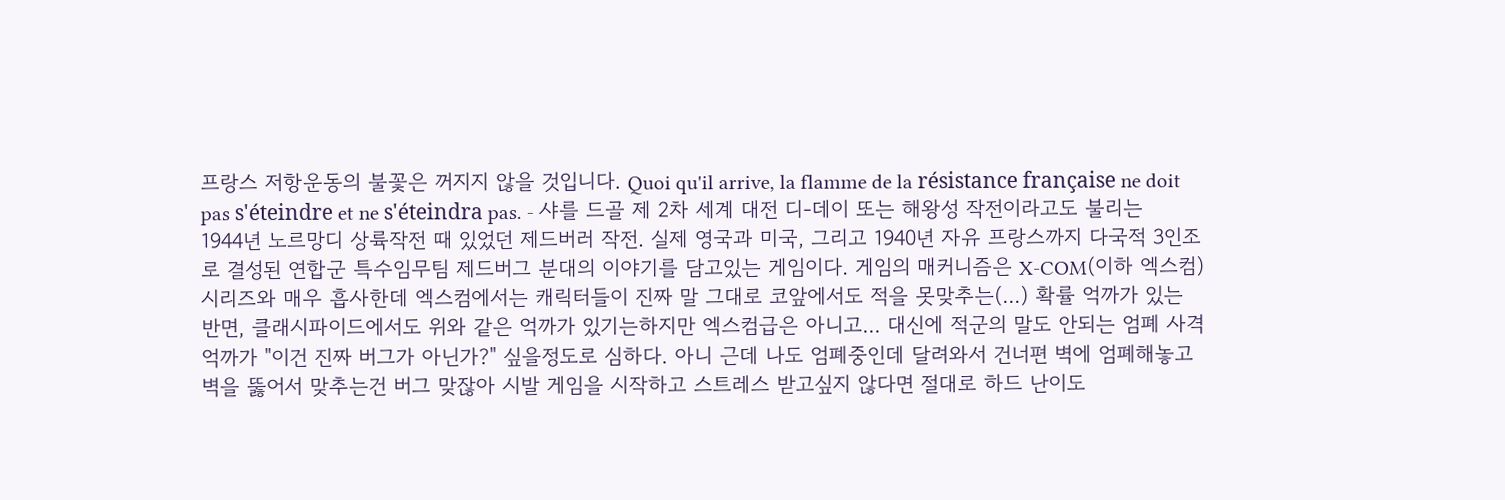프랑스 저항운동의 불꽃은 꺼지지 않을 것입니다. Quoi qu'il arrive, la flamme de la résistance française ne doit pas s'éteindre et ne s'éteindra pas. - 샤를 드골 제 2차 세계 대전 디-데이 또는 해왕성 작전이라고도 불리는 1944년 노르망디 상륙작전 때 있었던 제드버러 작전. 실제 영국과 미국, 그리고 1940년 자유 프랑스까지 다국적 3인조로 결성된 연합군 특수임무팀 제드버그 분대의 이야기를 담고있는 게임이다. 게임의 매커니즘은 X-COM(이하 엑스컴) 시리즈와 매우 흡사한데 엑스컴에서는 캐릭터들이 진짜 말 그대로 코앞에서도 적을 못맞추는(...) 확률 억까가 있는 반면, 클래시파이드에서도 위와 같은 억까가 있기는하지만 엑스컴급은 아니고... 대신에 적군의 말도 안되는 엄폐 사격 억까가 "이건 진짜 버그가 아닌가?" 싶을정도로 심하다. 아니 근데 나도 엄폐중인데 달려와서 건너편 벽에 엄폐해놓고 벽을 뚫어서 맞추는건 버그 맞잖아 시발 게임을 시작하고 스트레스 받고싶지 않다면 절대로 하드 난이도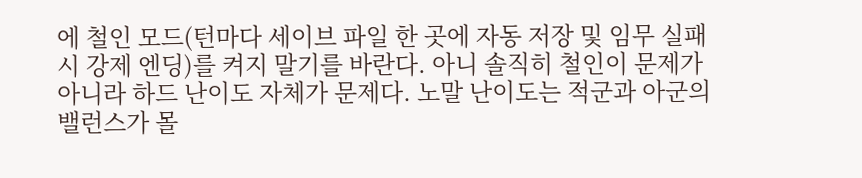에 철인 모드(턴마다 세이브 파일 한 곳에 자동 저장 및 임무 실패 시 강제 엔딩)를 켜지 말기를 바란다. 아니 솔직히 철인이 문제가 아니라 하드 난이도 자체가 문제다. 노말 난이도는 적군과 아군의 밸런스가 몰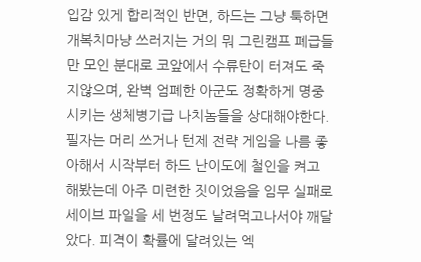입감 있게 합리적인 반면, 하드는 그냥 툭하면 개복치마냥 쓰러지는 거의 뭐 그린캠프 폐급들만 모인 분대로 코앞에서 수류탄이 터져도 죽지않으며, 완벽 엄폐한 아군도 정확하게 명중시키는 생체병기급 나치놈들을 상대해야한다. 필자는 머리 쓰거나 턴제 전략 게임을 나름 좋아해서 시작부터 하드 난이도에 철인을 켜고 해봤는데 아주 미련한 짓이었음을 임무 실패로 세이브 파일을 세 번정도 날려먹고나서야 깨달았다. 피격이 확률에 달려있는 엑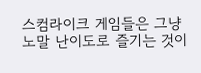스컴라이크 게임들은 그냥 노말 난이도로 즐기는 것이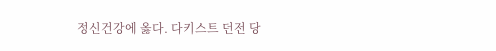정신건강에 옳다. 다키스트 던전 당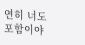연히 너도 포함이야